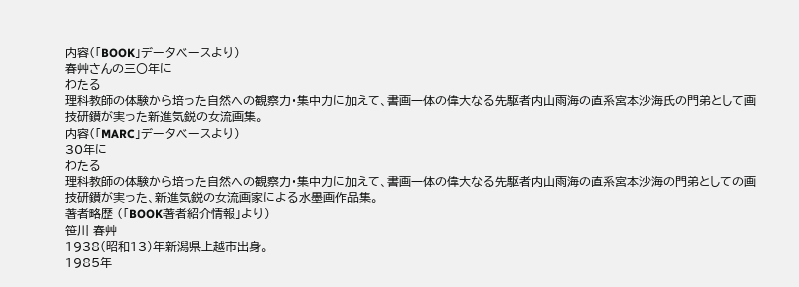内容(「BOOK」データベースより)
春艸さんの三〇年に
わたる
理科教師の体験から培った自然への観察力・集中力に加えて、書画一体の偉大なる先駆者内山雨海の直系宮本沙海氏の門弟として画技研鑚が実った新進気鋭の女流画集。
内容(「MARC」データベースより)
30年に
わたる
理科教師の体験から培った自然への観察力・集中力に加えて、書画一体の偉大なる先駆者内山雨海の直系宮本沙海の門弟としての画技研鑚が実った、新進気鋭の女流画家による水墨画作品集。
著者略歴 (「BOOK著者紹介情報」より)
笹川 春艸
1938(昭和13)年新潟県上越市出身。
1985年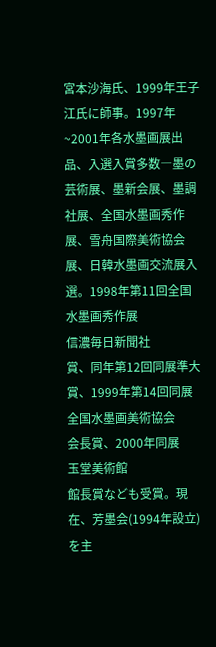宮本沙海氏、1999年王子江氏に師事。1997年~2001年各水墨画展出品、入選入賞多数―墨の芸術展、墨新会展、墨調社展、全国水墨画秀作展、雪舟国際美術協会展、日韓水墨画交流展入選。1998年第11回全国水墨画秀作展
信濃毎日新聞社
賞、同年第12回同展準大賞、1999年第14回同展
全国水墨画美術協会
会長賞、2000年同展
玉堂美術館
館長賞なども受賞。現在、芳墨会(1994年設立)を主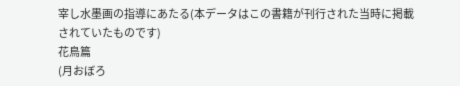宰し水墨画の指導にあたる(本データはこの書籍が刊行された当時に掲載されていたものです)
花鳥篇
(月おぼろ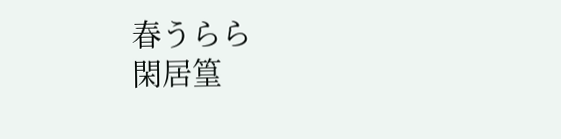春うらら
閑居篁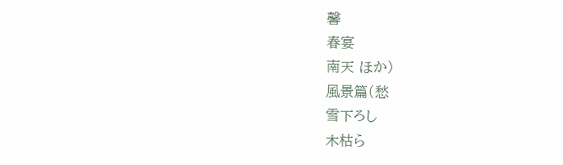馨
春宴
南天 ほか)
風景篇(愁
雪下ろし
木枯ら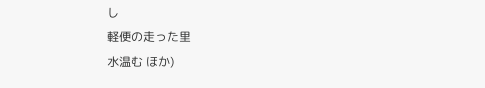し
軽便の走った里
水温む ほか)